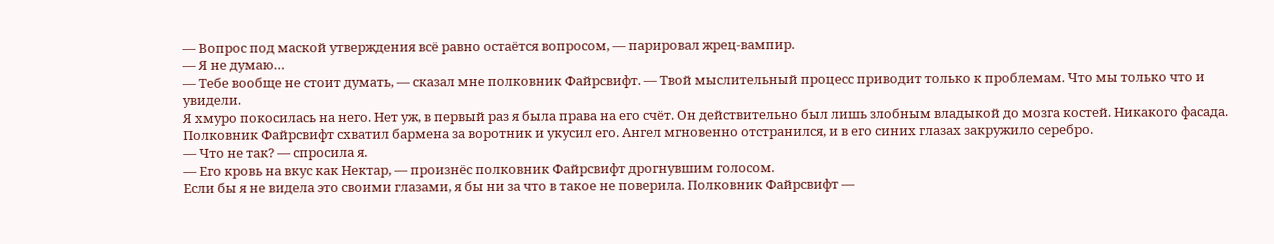— Вопрос под маской утверждения всё равно остаётся вопросом, — парировал жрец-вампир.
— Я не думаю…
— Тебе вообще не стоит думать, — сказал мне полковник Файрсвифт. — Твой мыслительный процесс приводит только к проблемам. Что мы только что и увидели.
Я хмуро покосилась на него. Нет уж, в первый раз я была права на его счёт. Он действительно был лишь злобным владыкой до мозга костей. Никакого фасада.
Полковник Файрсвифт схватил бармена за воротник и укусил его. Ангел мгновенно отстранился, и в его синих глазах закружило серебро.
— Что не так? — спросила я.
— Его кровь на вкус как Нектар, — произнёс полковник Файрсвифт дрогнувшим голосом.
Если бы я не видела это своими глазами, я бы ни за что в такое не поверила. Полковник Файрсвифт —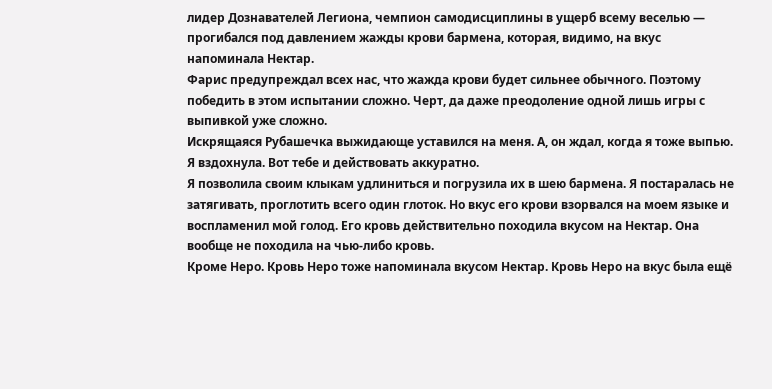лидер Дознавателей Легиона, чемпион самодисциплины в ущерб всему веселью — прогибался под давлением жажды крови бармена, которая, видимо, на вкус напоминала Нектар.
Фарис предупреждал всех нас, что жажда крови будет сильнее обычного. Поэтому победить в этом испытании сложно. Черт, да даже преодоление одной лишь игры с выпивкой уже сложно.
Искрящаяся Рубашечка выжидающе уставился на меня. А, он ждал, когда я тоже выпью.
Я вздохнула. Вот тебе и действовать аккуратно.
Я позволила своим клыкам удлиниться и погрузила их в шею бармена. Я постаралась не затягивать, проглотить всего один глоток. Но вкус его крови взорвался на моем языке и воспламенил мой голод. Его кровь действительно походила вкусом на Нектар. Она вообще не походила на чью-либо кровь.
Кроме Неро. Кровь Неро тоже напоминала вкусом Нектар. Кровь Неро на вкус была ещё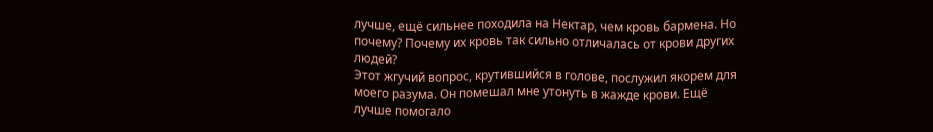лучше, ещё сильнее походила на Нектар, чем кровь бармена. Но почему? Почему их кровь так сильно отличалась от крови других людей?
Этот жгучий вопрос, крутившийся в голове, послужил якорем для моего разума. Он помешал мне утонуть в жажде крови. Ещё лучше помогало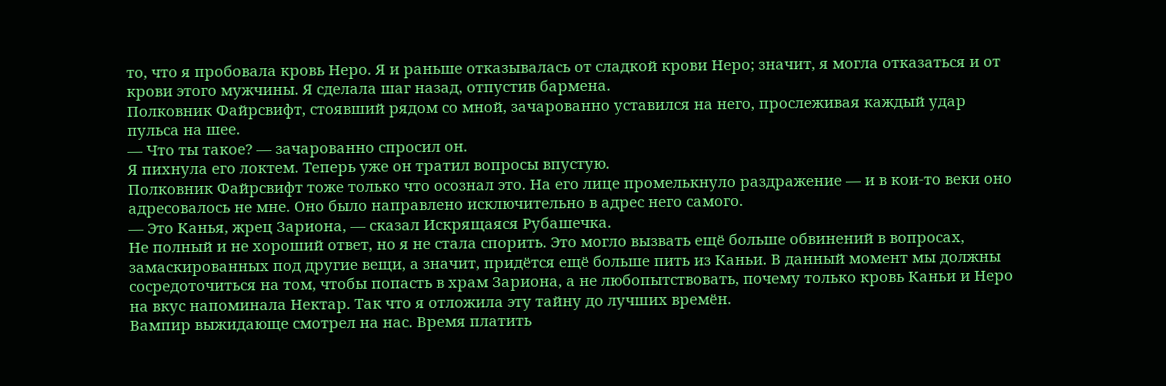то, что я пробовала кровь Неро. Я и раньше отказывалась от сладкой крови Неро; значит, я могла отказаться и от крови этого мужчины. Я сделала шаг назад, отпустив бармена.
Полковник Файрсвифт, стоявший рядом со мной, зачарованно уставился на него, прослеживая каждый удар пульса на шее.
— Что ты такое? — зачарованно спросил он.
Я пихнула его локтем. Теперь уже он тратил вопросы впустую.
Полковник Файрсвифт тоже только что осознал это. На его лице промелькнуло раздражение — и в кои-то веки оно адресовалось не мне. Оно было направлено исключительно в адрес него самого.
— Это Канья, жрец Зариона, — сказал Искрящаяся Рубашечка.
Не полный и не хороший ответ, но я не стала спорить. Это могло вызвать ещё больше обвинений в вопросах, замаскированных под другие вещи, а значит, придётся ещё больше пить из Каньи. В данный момент мы должны сосредоточиться на том, чтобы попасть в храм Зариона, а не любопытствовать, почему только кровь Каньи и Неро на вкус напоминала Нектар. Так что я отложила эту тайну до лучших времён.
Вампир выжидающе смотрел на нас. Время платить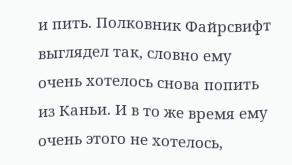и пить. Полковник Файрсвифт выглядел так, словно ему очень хотелось снова попить из Каньи. И в то же время ему очень этого не хотелось,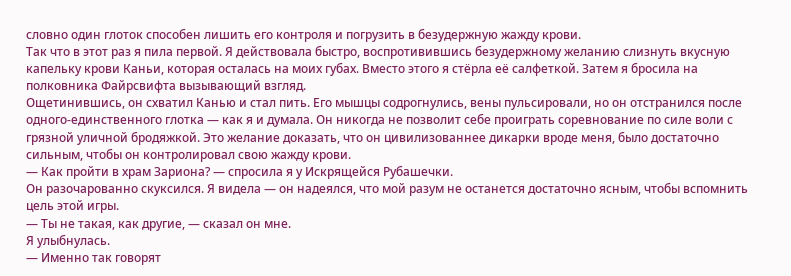словно один глоток способен лишить его контроля и погрузить в безудержную жажду крови.
Так что в этот раз я пила первой. Я действовала быстро, воспротивившись безудержному желанию слизнуть вкусную капельку крови Каньи, которая осталась на моих губах. Вместо этого я стёрла её салфеткой. Затем я бросила на полковника Файрсвифта вызывающий взгляд.
Ощетинившись, он схватил Канью и стал пить. Его мышцы содрогнулись, вены пульсировали, но он отстранился после одного-единственного глотка — как я и думала. Он никогда не позволит себе проиграть соревнование по силе воли с грязной уличной бродяжкой. Это желание доказать, что он цивилизованнее дикарки вроде меня, было достаточно сильным, чтобы он контролировал свою жажду крови.
— Как пройти в храм Зариона? — спросила я у Искрящейся Рубашечки.
Он разочарованно скуксился. Я видела — он надеялся, что мой разум не останется достаточно ясным, чтобы вспомнить цель этой игры.
— Ты не такая, как другие, — сказал он мне.
Я улыбнулась.
— Именно так говорят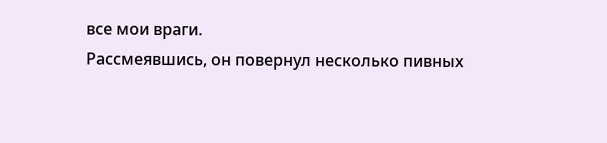все мои враги.
Рассмеявшись, он повернул несколько пивных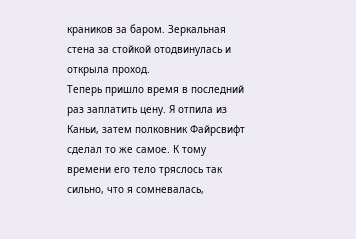краников за баром. Зеркальная стена за стойкой отодвинулась и открыла проход.
Теперь пришло время в последний раз заплатить цену. Я отпила из Каньи, затем полковник Файрсвифт сделал то же самое. К тому времени его тело тряслось так сильно, что я сомневалась,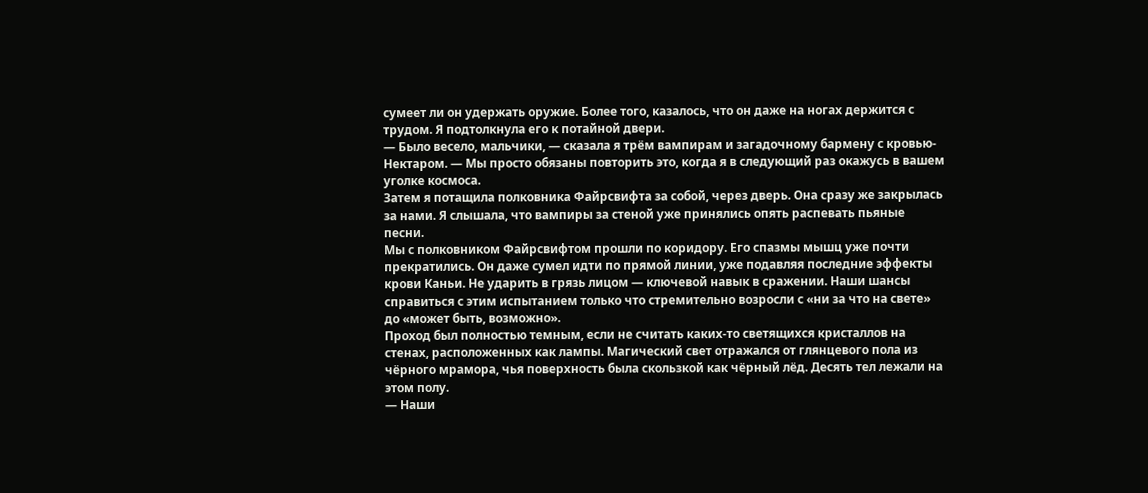сумеет ли он удержать оружие. Более того, казалось, что он даже на ногах держится с трудом. Я подтолкнула его к потайной двери.
— Было весело, мальчики, — сказала я трём вампирам и загадочному бармену с кровью-Нектаром. — Мы просто обязаны повторить это, когда я в следующий раз окажусь в вашем уголке космоса.
Затем я потащила полковника Файрсвифта за собой, через дверь. Она сразу же закрылась за нами. Я слышала, что вампиры за стеной уже принялись опять распевать пьяные песни.
Мы с полковником Файрсвифтом прошли по коридору. Его спазмы мышц уже почти прекратились. Он даже сумел идти по прямой линии, уже подавляя последние эффекты крови Каньи. Не ударить в грязь лицом — ключевой навык в сражении. Наши шансы справиться с этим испытанием только что стремительно возросли с «ни за что на свете» до «может быть, возможно».
Проход был полностью темным, если не считать каких-то светящихся кристаллов на стенах, расположенных как лампы. Магический свет отражался от глянцевого пола из чёрного мрамора, чья поверхность была скользкой как чёрный лёд. Десять тел лежали на этом полу.
— Наши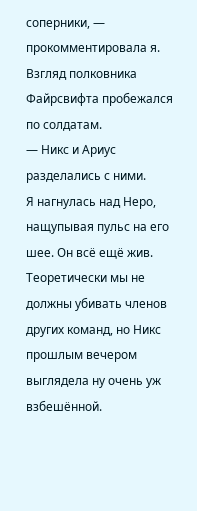соперники, — прокомментировала я.
Взгляд полковника Файрсвифта пробежался по солдатам.
— Никс и Ариус разделались с ними.
Я нагнулась над Неро, нащупывая пульс на его шее. Он всё ещё жив. Теоретически мы не должны убивать членов других команд, но Никс прошлым вечером выглядела ну очень уж взбешённой.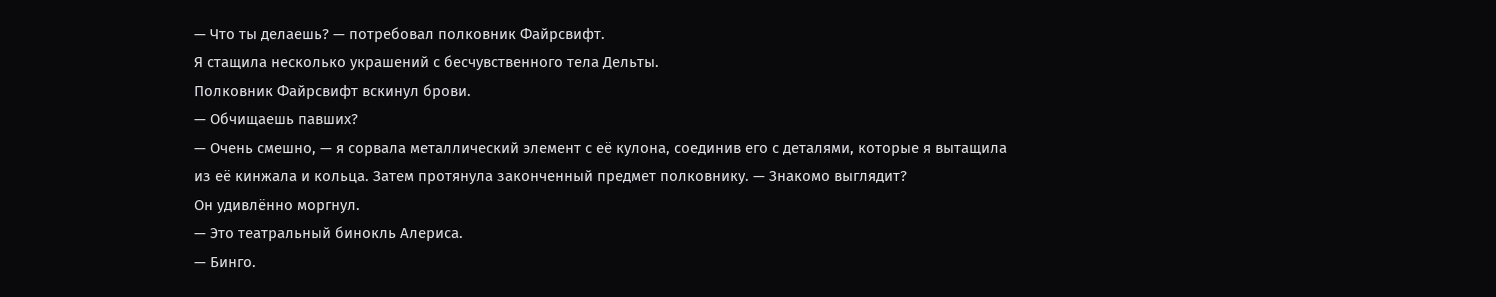— Что ты делаешь? — потребовал полковник Файрсвифт.
Я стащила несколько украшений с бесчувственного тела Дельты.
Полковник Файрсвифт вскинул брови.
— Обчищаешь павших?
— Очень смешно, — я сорвала металлический элемент с её кулона, соединив его с деталями, которые я вытащила из её кинжала и кольца. Затем протянула законченный предмет полковнику. — Знакомо выглядит?
Он удивлённо моргнул.
— Это театральный бинокль Алериса.
— Бинго.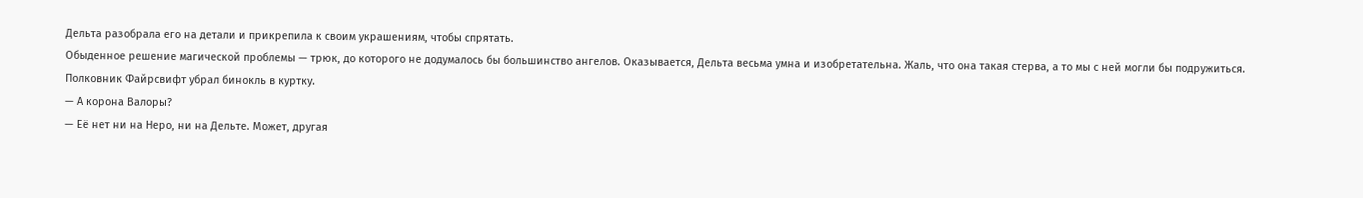Дельта разобрала его на детали и прикрепила к своим украшениям, чтобы спрятать.
Обыденное решение магической проблемы — трюк, до которого не додумалось бы большинство ангелов. Оказывается, Дельта весьма умна и изобретательна. Жаль, что она такая стерва, а то мы с ней могли бы подружиться.
Полковник Файрсвифт убрал бинокль в куртку.
— А корона Валоры?
— Её нет ни на Неро, ни на Дельте. Может, другая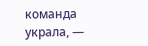команда украла, —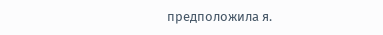предположила я.